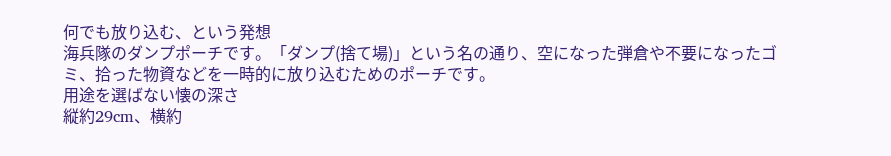何でも放り込む、という発想
海兵隊のダンプポーチです。「ダンプ(捨て場)」という名の通り、空になった弾倉や不要になったゴミ、拾った物資などを一時的に放り込むためのポーチです。
用途を選ばない懐の深さ
縦約29cm、横約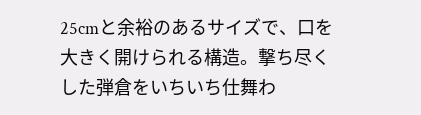25cmと余裕のあるサイズで、口を大きく開けられる構造。撃ち尽くした弾倉をいちいち仕舞わ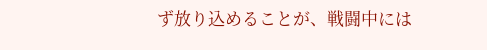ず放り込めることが、戦闘中には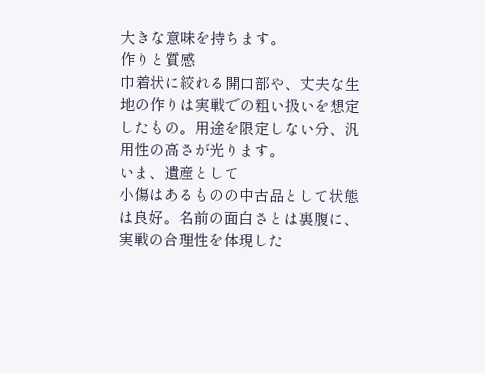大きな意味を持ちます。
作りと質感
巾着状に絞れる開口部や、丈夫な生地の作りは実戦での粗い扱いを想定したもの。用途を限定しない分、汎用性の高さが光ります。
いま、遺産として
小傷はあるものの中古品として状態は良好。名前の面白さとは裏腹に、実戦の合理性を体現した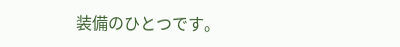装備のひとつです。